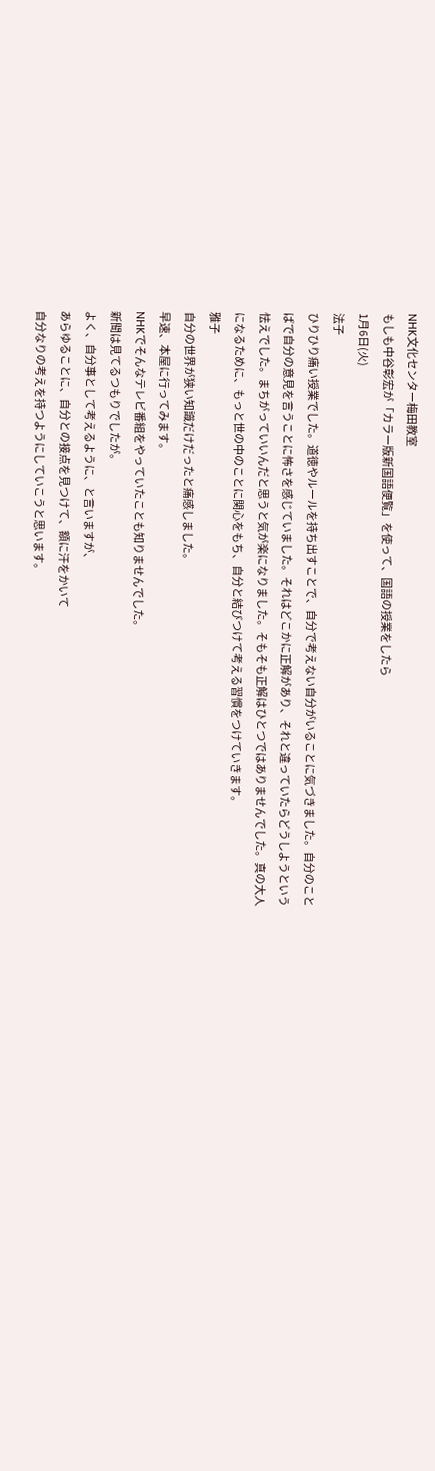NHK文化センター梅田教室
もしも中谷彰宏が「カラー版新国語便覧」を使って、国語の授業をしたら
1月6日(火)
法子
ひりひり痛い授業でした。道徳やルールを持ち出すことで、自分で考えない自分がいることに気づきました。自分のことばで自分の意見を言うことに怖さを感じていました。それはどこかに正解があり、それと違っていたらどうしようという怯えでした。まちがっていいんだと思うと気が楽になりました。そもそも正解はひとつではありませんでした。真の大人になるために、もっと世の中のことに関心をもち、自分と結びつけて考える習慣をつけていきます。
雅子
自分の世界が狭い知識だけだったと痛感しました。
早速、本屋に行ってみます。
NHKでそんなテレビ番組をやっていたことも知りませんでした。
新聞は見てるつもりでしたが。
よく、自分事として考えるように、と言いますが、
あらゆることに、自分との接点を見つけて、額に汗をかいて
自分なりの考えを持つようにしていこうと思います。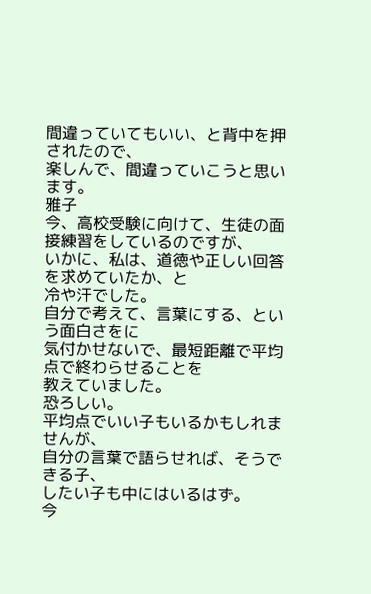間違っていてもいい、と背中を押されたので、
楽しんで、間違っていこうと思います。
雅子
今、高校受験に向けて、生徒の面接練習をしているのですが、
いかに、私は、道徳や正しい回答を求めていたか、と
冷や汗でした。
自分で考えて、言葉にする、という面白さをに
気付かせないで、最短距離で平均点で終わらせることを
教えていました。
恐ろしい。
平均点でいい子もいるかもしれませんが、
自分の言葉で語らせれば、そうできる子、
したい子も中にはいるはず。
今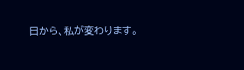日から、私が変わります。